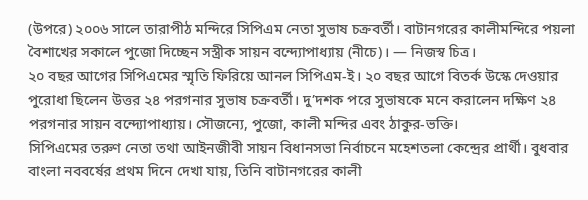(উপরে) ২০০৬ সালে তারাপীঠ মন্দিরে সিপিএম নেতা সুভাষ চক্রবর্তী। বাটানগরের কালীমন্দিরে পয়লা বৈশাখের সকালে পুজো দিচ্ছেন সস্ত্রীক সায়ন বন্দ্যোপাধ্যায় (নীচে)। — নিজস্ব চিত্র।
২০ বছর আগের সিপিএমের স্মৃতি ফিরিয়ে আনল সিপিএম-ই। ২০ বছর আগে বিতর্ক উস্কে দেওয়ার পুরোধা ছিলেন উত্তর ২৪ পরগনার সুভাষ চক্রবর্তী। দু’দশক পরে সুভাষকে মনে করালেন দক্ষিণ ২৪ পরগনার সায়ন বন্দ্যোপাধ্যায়। সৌজন্যে, পুজো, কালী মন্দির এবং ঠাকুর-ভক্তি।
সিপিএমের তরুণ নেতা তথা আইনজীবী সায়ন বিধানসভা নির্বাচনে মহেশতলা কেন্দ্রের প্রার্থী। বুধবার বাংলা নববর্ষের প্রথম দিনে দেখা যায়, তিনি বাটানগরের কালী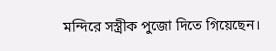মন্দিরে সস্ত্রীক পুজো দিতে গিয়েছেন।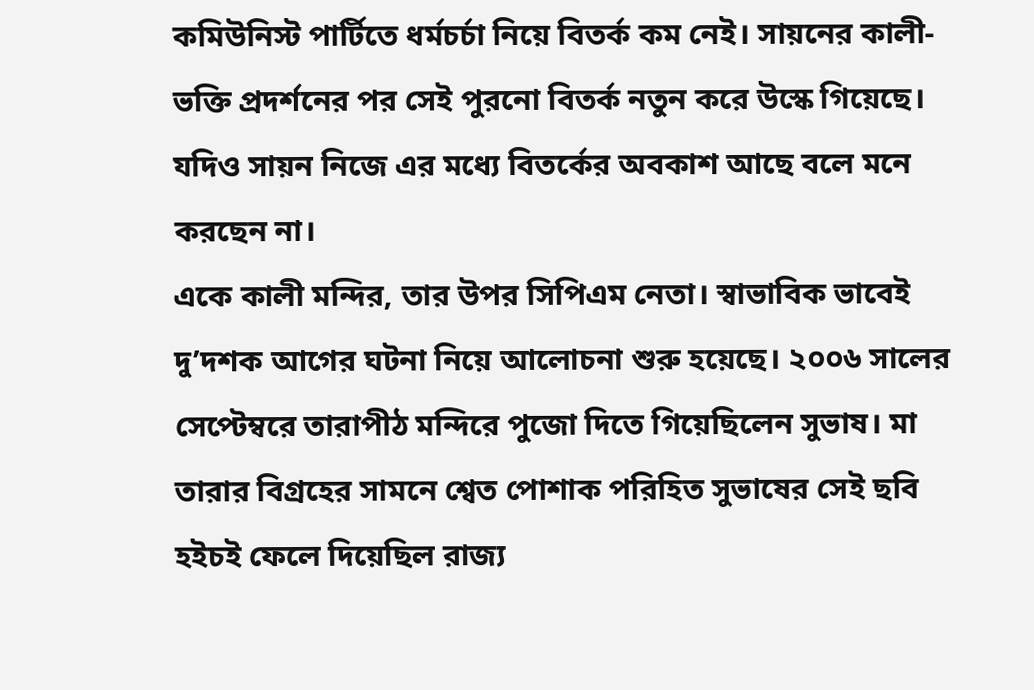কমিউনিস্ট পার্টিতে ধর্মচর্চা নিয়ে বিতর্ক কম নেই। সায়নের কালী-ভক্তি প্রদর্শনের পর সেই পুরনো বিতর্ক নতুন করে উস্কে গিয়েছে। যদিও সায়ন নিজে এর মধ্যে বিতর্কের অবকাশ আছে বলে মনে করছেন না।
একে কালী মন্দির, তার উপর সিপিএম নেতা। স্বাভাবিক ভাবেই দু’দশক আগের ঘটনা নিয়ে আলোচনা শুরু হয়েছে। ২০০৬ সালের সেপ্টেম্বরে তারাপীঠ মন্দিরে পুজো দিতে গিয়েছিলেন সুভাষ। মা তারার বিগ্রহের সামনে শ্বেত পোশাক পরিহিত সুভাষের সেই ছবি হইচই ফেলে দিয়েছিল রাজ্য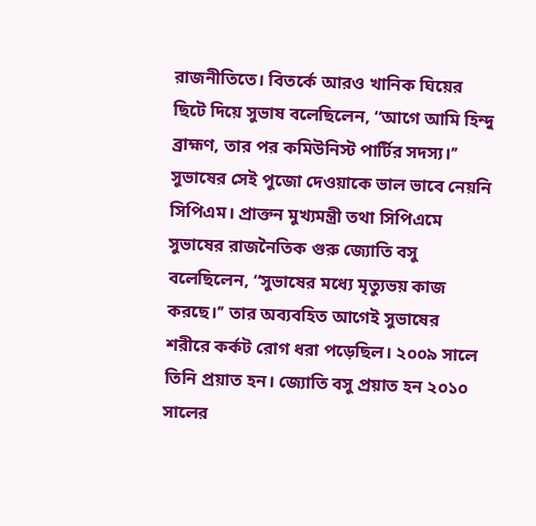রাজনীতিতে। বিতর্কে আরও খানিক ঘিয়ের ছিটে দিয়ে সুভাষ বলেছিলেন, ‘‘আগে আমি হিন্দু ব্রাহ্মণ, তার পর কমিউনিস্ট পার্টির সদস্য।’’ সুভাষের সেই পুজো দেওয়াকে ভাল ভাবে নেয়নি সিপিএম। প্রাক্তন মুখ্যমন্ত্রী তথা সিপিএমে সুভাষের রাজনৈতিক গুরু জ্যোতি বসু বলেছিলেন, ‘‘সুভাষের মধ্যে মৃত্যুভয় কাজ করছে।’’ তার অব্যবহিত আগেই সুভাষের শরীরে কর্কট রোগ ধরা পড়েছিল। ২০০৯ সালে তিনি প্রয়াত হন। জ্যোতি বসু প্রয়াত হন ২০১০ সালের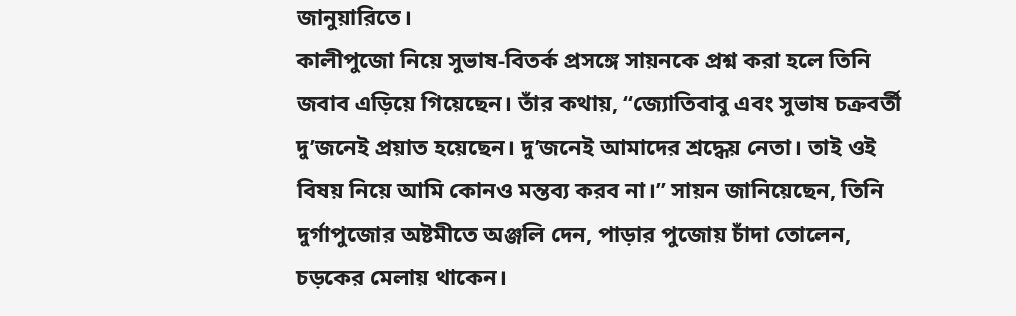জানুয়ারিতে।
কালীপুজো নিয়ে সুভাষ-বিতর্ক প্রসঙ্গে সায়নকে প্রশ্ন করা হলে তিনি জবাব এড়িয়ে গিয়েছেন। তাঁর কথায়, ‘‘জ্যোতিবাবু এবং সুভাষ চক্রবর্তী দু’জনেই প্রয়াত হয়েছেন। দু’জনেই আমাদের শ্রদ্ধেয় নেতা। তাই ওই বিষয় নিয়ে আমি কোনও মন্তব্য করব না।’’ সায়ন জানিয়েছেন, তিনি দুর্গাপুজোর অষ্টমীতে অঞ্জলি দেন, পাড়ার পুজোয় চাঁদা তোলেন, চড়কের মেলায় থাকেন।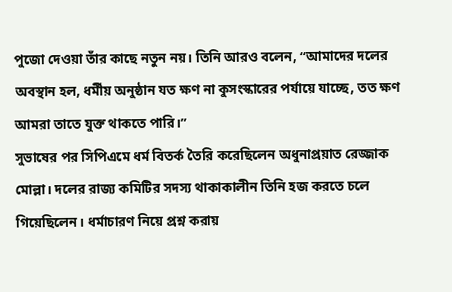পুজো দেওয়া তাঁর কাছে নতুন নয়। তিনি আরও বলেন, ‘‘আমাদের দলের অবস্থান হল, ধর্মীয় অনুষ্ঠান যত ক্ষণ না কুসংস্কারের পর্যায়ে যাচ্ছে, তত ক্ষণ আমরা তাতে যুক্ত থাকতে পারি।’’
সুভাষের পর সিপিএমে ধর্ম বিতর্ক তৈরি করেছিলেন অধুনাপ্রয়াত রেজ্জাক মোল্লা। দলের রাজ্য কমিটির সদস্য থাকাকালীন তিনি হজ করতে চলে গিয়েছিলেন। ধর্মাচারণ নিয়ে প্রশ্ন করায়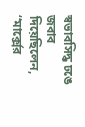স্বভাবসিদ্ধ ঢঙে জবাব দিয়েছিলেন, ‘‘মার্ক্সের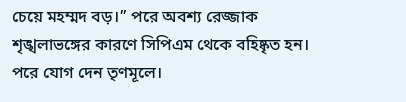চেয়ে মহম্মদ বড়।’’ পরে অবশ্য রেজ্জাক শৃঙ্খলাভঙ্গের কারণে সিপিএম থেকে বহিষ্কৃত হন। পরে যোগ দেন তৃণমূলে।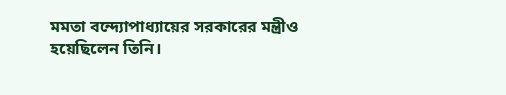মমতা বন্দ্যোপাধ্যায়ের সরকারের মন্ত্রীও হয়েছিলেন তিনি।